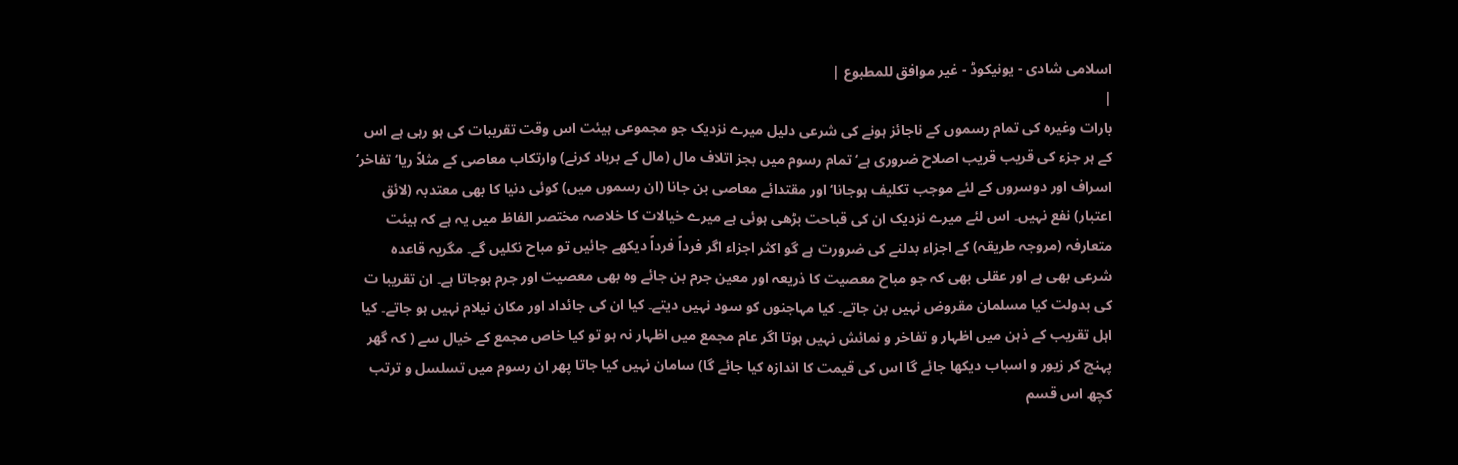اسلامی شادی - یونیکوڈ - غیر موافق للمطبوع |
|
بارات وغیرہ کی تمام رسموں کے ناجائز ہونے کی شرعی دلیل میرے نزدیک جو مجموعی ہیئت اس وقت تقریبات کی ہو رہی ہے اس کے ہر جزء کی قریب قریب اصلاح ضروری ہے‘ تمام رسوم میں بجز اتلاف مال (مال کے برباد کرنے) وارتکاب معاصی کے مثلاً ریا‘ تفاخر‘ اسراف اور دوسروں کے لئے موجب تکلیف ہوجانا‘ اور مقتدائے معاصی بن جانا (ان رسموں میں) کوئی دنیا کا بھی معتدبہ (لائق اعتبار) نفع نہیں۔ اس لئے میرے نزدیک ان کی قباحت بڑھی ہوئی ہے میرے خیالات کا خلاصہ مختصر الفاظ میں یہ ہے کہ ہیئت متعارفہ (مروجہ طریقہ) کے اجزاء بدلنے کی ضرورت ہے گو اکثر اجزاء اگر فرداً فرداً دیکھے جائیں تو مباح نکلیں گے۔ مگریہ قاعدہ شرعی بھی ہے اور عقلی بھی کہ جو مباح معصیت کا ذریعہ اور معین جرم بن جائے وہ بھی معصیت اور جرم ہوجاتا ہے۔ ان تقریبا ت کی بدولت کیا مسلمان مقروض نہیں بن جاتے۔ کیا مہاجنوں کو سود نہیں دیتے۔ کیا ان کی جائداد اور مکان نیلام نہیں ہو جاتے۔ کیا اہل تقریب کے ذہن میں اظہار و تفاخر و نمائش نہیں ہوتا اگر عام مجمع میں اظہار نہ ہو تو کیا خاص مجمع کے خیال سے ( کہ گھر پہنچ کر زیور و اسباب دیکھا جائے گا اس کی قیمت کا اندازہ کیا جائے گا) سامان نہیں کیا جاتا پھر ان رسوم میں تسلسل و ترتب کچھ اس قسم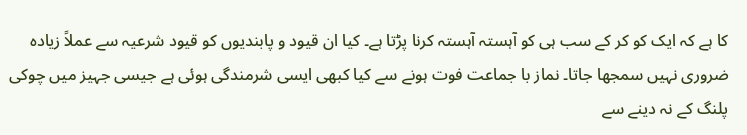کا ہے کہ ایک کو کر کے سب ہی کو آہستہ آہستہ کرنا پڑتا ہے۔ کیا ان قیود و پابندیوں کو قیود شرعیہ سے عملاً زیادہ ضروری نہیں سمجھا جاتا۔ نماز با جماعت فوت ہونے سے کیا کبھی ایسی شرمندگی ہوئی ہے جیسی جہیز میں چوکی پلنگ کے نہ دینے سے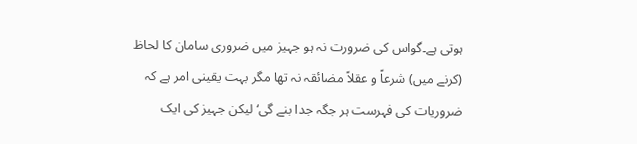ہوتی ہے۔گواس کی ضرورت نہ ہو جہیز میں ضروری سامان کا لحاظ (کرنے میں) شرعاً و عقلاً مضائقہ نہ تھا مگر بہت یقینی امر ہے کہ ضروریات کی فہرست ہر جگہ جدا بنے گی‘ لیکن جہیز کی ایک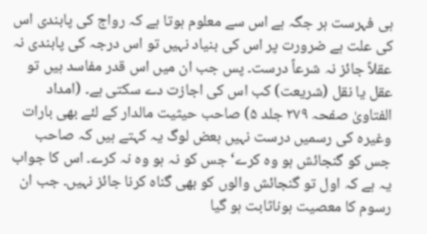ہی فہرست ہر جگہ ہے اس سے معلوم ہوتا ہے کہ رواج کی پابندی اس کی علت ہے ضرورت پر اس کی بنیاد نہیں تو اس درجہ کی پابندی نہ عقلاً جائز نہ شرعاً درست۔ پس جب ان میں اس قدر مفاسد ہیں تو عقل یا نقل (شریعت) کب اس کی اجازت دے سکتی ہے۔ (امداد الفتاویٰ صفحہ ۲۷۹ جلد ۵) صاحب حیثیت مالدار کے لئے بھی بارات وغیرہ کی رسمیں درست نہیں بعض لوگ یہ کہتے ہیں کہ صاحب جس کو گنجائش ہو وہ کرے‘ جس کو نہ ہو وہ نہ کرے۔ اس کا جواب یہ ہے کہ اول تو گنجائش والوں کو بھی گناہ کرنا جائز نہیں۔ جب ان رسوم کا معصیت ہوناثابت ہو گیا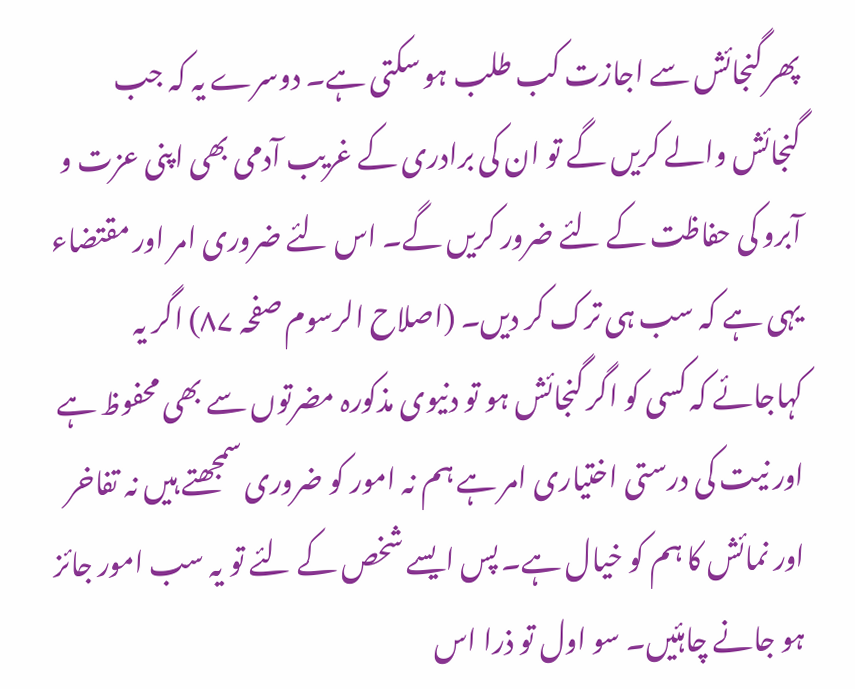پھر گنجائش سے اجازت کب طلب ہو سکتی ہے۔ دوسرے یہ کہ جب گنجائش والے کریں گے تو ان کی برادری کے غریب آدمی بھی اپنی عزت و آبرو کی حفاظت کے لئے ضرور کریں گے۔ اس لئے ضروری امر اور مقتضاء یہی ہے کہ سب ہی ترک کر دیں۔ (اصلاح الرسوم صفحہ ۸۷) اگر یہ کہاجائے کہ کسی کو اگر گنجائش ہو تو دنیوی مذکورہ مضرتوں سے بھی محفوظ ہے اور نیت کی درستی اختیاری امر ہے ہم نہ امور کو ضروری سمجھتے ہیں نہ تفاخر اور نمائش کا ہم کو خیال ہے۔ پس ایسے شخص کے لئے تو یہ سب امور جائز ہو جانے چاہئیں۔ سو اول تو ذرا اس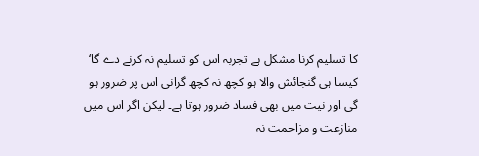کا تسلیم کرنا مشکل ہے تجربہ اس کو تسلیم نہ کرنے دے گا‘ کیسا ہی گنجائش والا ہو کچھ نہ کچھ گرانی اس پر ضرور ہو گی اور نیت میں بھی فساد ضرور ہوتا ہے۔ لیکن اگر اس میں منازعت و مزاحمت نہ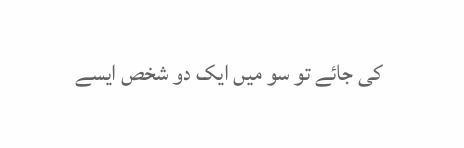کی جائے تو سو میں ایک دو شخص ایسے